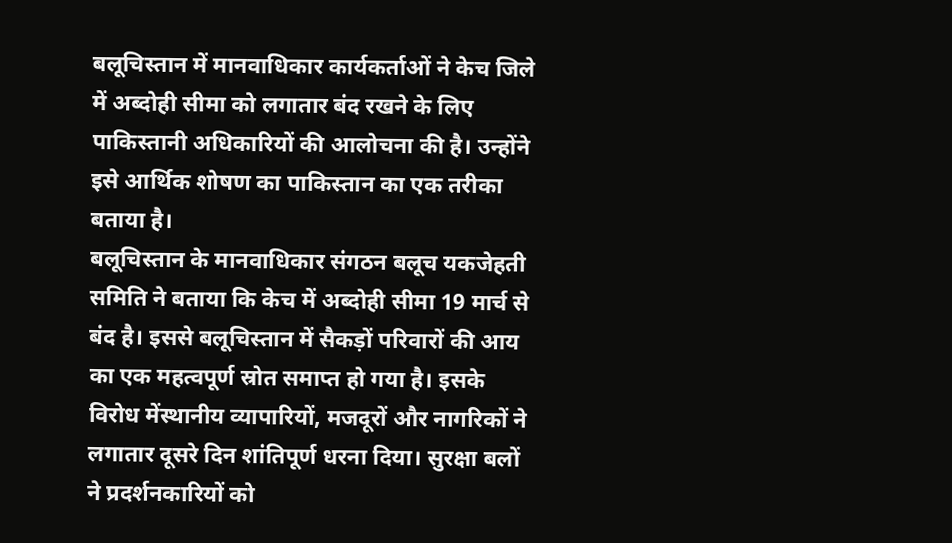बलूचिस्तान में मानवाधिकार कार्यकर्ताओं ने केच जिले में अब्दोही सीमा को लगातार बंद रखने के लिए पाकिस्तानी अधिकारियों की आलोचना की है। उन्होंने इसे आर्थिक शोषण का पाकिस्तान का एक तरीका बताया है।
बलूचिस्तान के मानवाधिकार संगठन बलूच यकजेहती समिति ने बताया कि केच में अब्दोही सीमा 19 मार्च से बंद है। इससे बलूचिस्तान में सैकड़ों परिवारों की आय का एक महत्वपूर्ण स्रोत समाप्त हो गया है। इसके विरोध मेंस्थानीय व्यापारियों, मजदूरों और नागरिकों ने लगातार दूसरे दिन शांतिपूर्ण धरना दिया। सुरक्षा बलों ने प्रदर्शनकारियों को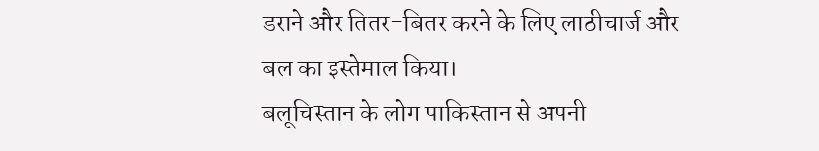डराने और तितर-बितर करने के लिए लाठीचार्ज और बल का इस्तेमाल किया।
बलूचिस्तान के लोग पाकिस्तान से अपनी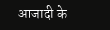आजादी के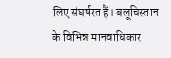लिए संघर्षरत हैं। बलूचिस्तान के विभिन्न मानवाधिकार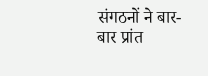संगठनों ने बार-बार प्रांत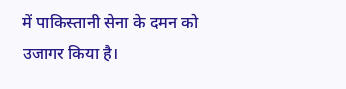में पाकिस्तानी सेना के दमन को उजागर किया है।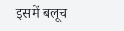इसमें बलूच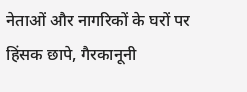नेताओं और नागरिकों के घरों पर हिंसक छापे, गैरकानूनी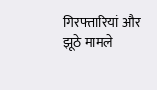गिरफ्तारियां और झूठे मामले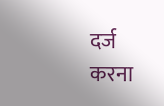दर्ज करना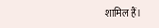शामिल हैं।